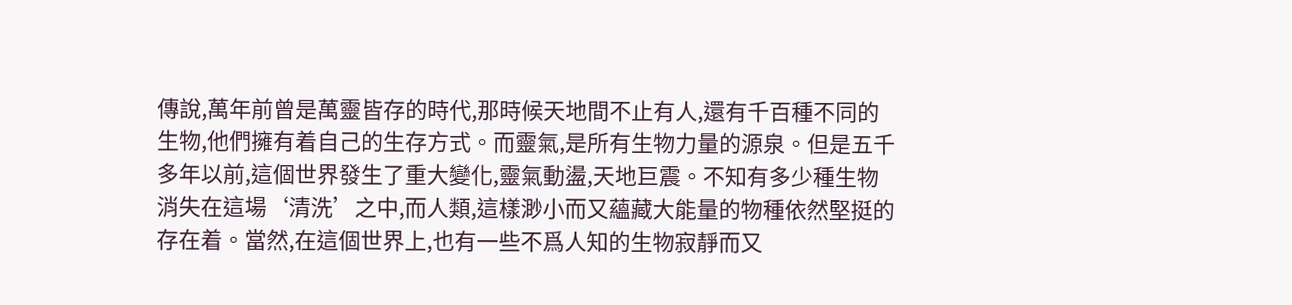傳說,萬年前曾是萬靈皆存的時代,那時候天地間不止有人,還有千百種不同的生物,他們擁有着自己的生存方式。而靈氣,是所有生物力量的源泉。但是五千多年以前,這個世界發生了重大變化,靈氣動盪,天地巨震。不知有多少種生物消失在這場‘清洗’之中,而人類,這樣渺小而又蘊藏大能量的物種依然堅挺的存在着。當然,在這個世界上,也有一些不爲人知的生物寂靜而又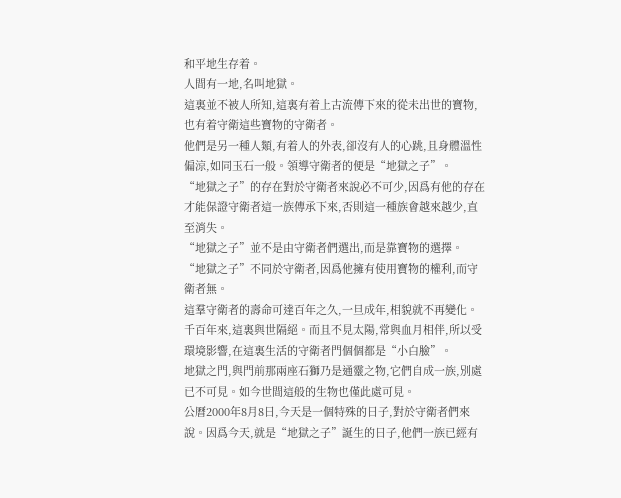和平地生存着。
人間有一地,名叫地獄。
這裏並不被人所知,這裏有着上古流傳下來的從未出世的寶物,也有着守衛這些寶物的守衛者。
他們是另一種人類,有着人的外表,卻沒有人的心跳,且身體溫性偏涼,如同玉石一般。領導守衛者的便是“地獄之子”。
“地獄之子”的存在對於守衛者來說必不可少,因爲有他的存在才能保證守衛者這一族傳承下來,否則這一種族會越來越少,直至消失。
“地獄之子”並不是由守衛者們選出,而是靠寶物的選擇。
“地獄之子”不同於守衛者,因爲他擁有使用寶物的權利,而守衛者無。
這羣守衛者的壽命可達百年之久,一旦成年,相貌就不再變化。
千百年來,這裏與世隔絕。而且不見太陽,常與血月相伴,所以受環境影響,在這裏生活的守衛者門個個都是“小白臉”。
地獄之門,與門前那兩座石獅乃是通靈之物,它們自成一族,別處已不可見。如今世間這般的生物也僅此處可見。
公曆2000年8月8日,今天是一個特殊的日子,對於守衛者們來說。因爲今天,就是“地獄之子”誕生的日子,他們一族已經有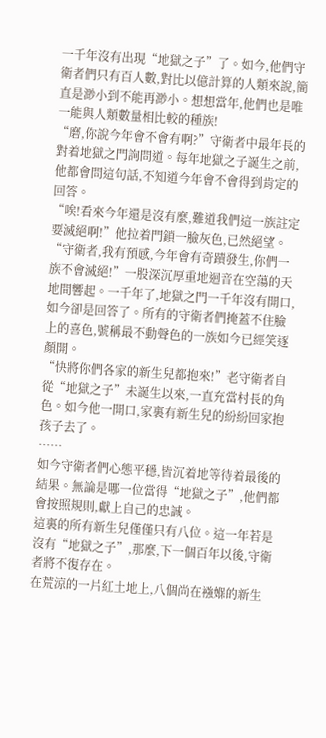一千年沒有出現“地獄之子”了。如今,他們守衛者們只有百人數,對比以億計算的人類來說,簡直是渺小到不能再渺小。想想當年,他們也是唯一能與人類數量相比較的種族!
“磨,你說今年會不會有啊?”守衛者中最年長的對着地獄之門詢問道。每年地獄之子誕生之前,他都會問這句話,不知道今年會不會得到肯定的回答。
“唉!看來今年還是沒有麼,難道我們這一族註定要滅絕啊!”他拉着門鎖一臉灰色,已然絕望。
“守衛者,我有預感,今年會有奇蹟發生,你們一族不會滅絕!”一股深沉厚重地迴音在空蕩的天地間響起。一千年了,地獄之門一千年沒有開口,如今卻是回答了。所有的守衛者們掩蓋不住臉上的喜色,號稱最不動聲色的一族如今已經笑逐顏開。
“快將你們各家的新生兒都抱來!”老守衛者自從“地獄之子”未誕生以來,一直充當村長的角色。如今他一開口,家裏有新生兒的紛紛回家抱孩子去了。
……
如今守衛者們心態平穩,皆沉着地等待着最後的結果。無論是哪一位當得“地獄之子”,他們都會按照規則,獻上自己的忠誠。
這裏的所有新生兒僅僅只有八位。這一年若是沒有“地獄之子”,那麼,下一個百年以後,守衛者將不復存在。
在荒涼的一片紅土地上,八個尚在襁媬的新生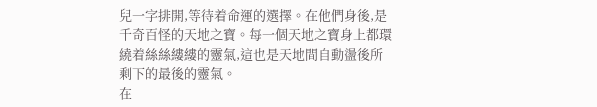兒一字排開,等待着命運的選擇。在他們身後,是千奇百怪的天地之寶。每一個天地之寶身上都環繞着絲絲縷縷的靈氣,這也是天地間自動盪後所剩下的最後的靈氣。
在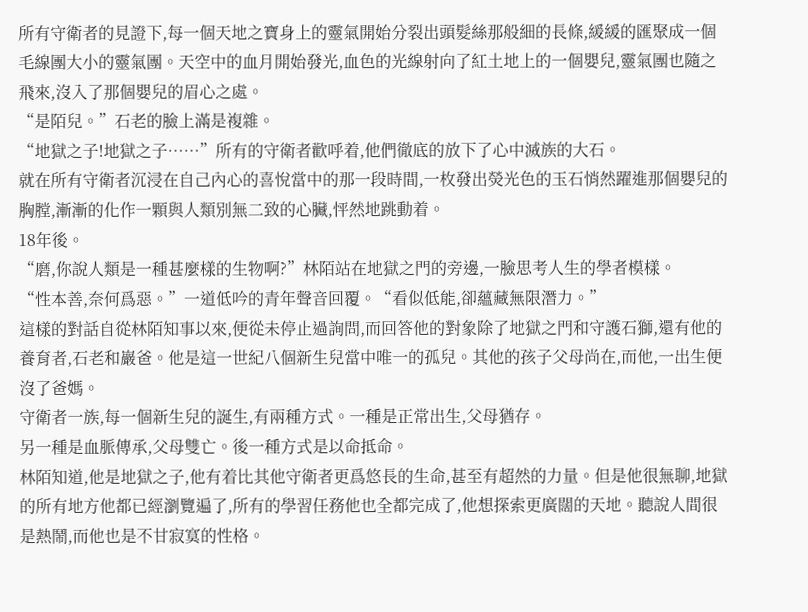所有守衛者的見證下,每一個天地之寶身上的靈氣開始分裂出頭髮絲那般細的長條,緩緩的匯聚成一個毛線團大小的靈氣團。天空中的血月開始發光,血色的光線射向了紅土地上的一個嬰兒,靈氣團也隨之飛來,沒入了那個嬰兒的眉心之處。
“是陌兒。”石老的臉上滿是複雜。
“地獄之子!地獄之子……”所有的守衛者歡呼着,他們徹底的放下了心中滅族的大石。
就在所有守衛者沉浸在自己內心的喜悅當中的那一段時間,一枚發出熒光色的玉石悄然躍進那個嬰兒的胸膛,漸漸的化作一顆與人類別無二致的心臟,怦然地跳動着。
18年後。
“磨,你說人類是一種甚麼樣的生物啊?”林陌站在地獄之門的旁邊,一臉思考人生的學者模樣。
“性本善,奈何爲惡。”一道低吟的青年聲音回覆。“看似低能,卻蘊藏無限潛力。”
這樣的對話自從林陌知事以來,便從未停止過詢問,而回答他的對象除了地獄之門和守護石獅,還有他的養育者,石老和巖爸。他是這一世紀八個新生兒當中唯一的孤兒。其他的孩子父母尚在,而他,一出生便沒了爸媽。
守衛者一族,每一個新生兒的誕生,有兩種方式。一種是正常出生,父母猶存。
另一種是血脈傳承,父母雙亡。後一種方式是以命抵命。
林陌知道,他是地獄之子,他有着比其他守衛者更爲悠長的生命,甚至有超然的力量。但是他很無聊,地獄的所有地方他都已經瀏覽遍了,所有的學習任務他也全都完成了,他想探索更廣闊的天地。聽說人間很是熱鬧,而他也是不甘寂寞的性格。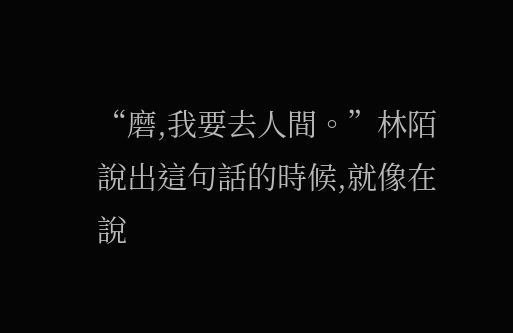“磨,我要去人間。”林陌說出這句話的時候,就像在說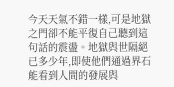今天天氣不錯一樣,可是地獄之門卻不能平復自己聽到這句話的震盪。地獄與世隔絕已多少年,即使他們通過界石能看到人間的發展與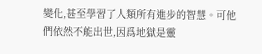變化,甚至學習了人類所有進步的智慧。可他們依然不能出世,因爲地獄是靈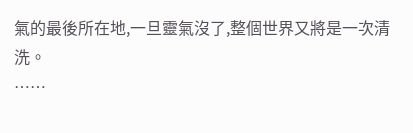氣的最後所在地,一旦靈氣沒了,整個世界又將是一次清洗。
……